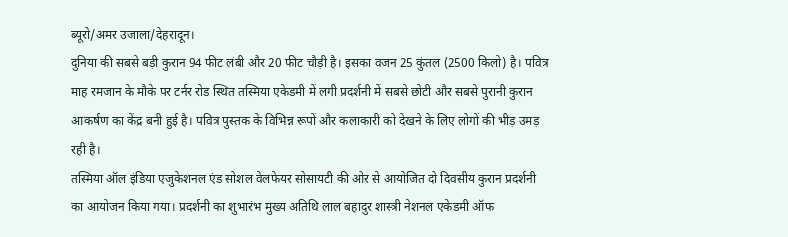ब्यूरो/अमर उजाला/देहरादून।
दुनिया की सबसे बड़ी कुरान 94 फीट लंबी और 20 फीट चौड़ी है। इसका वजन 25 कुंतल (2500 किलो) है। पवित्र माह रमजान के मौके पर टर्नर रोड स्थित तस्मिया एकेडमी में लगी प्रदर्शनी में सबसे छोटी और सबसे पुरानी कुरान आकर्षण का केंद्र बनी हुई है। पवित्र पुस्तक के विभिन्न रूपों और कलाकारी को देखने के लिए लोगों की भीड़ उमड़ रही है।
तस्मिया ऑल इंडिया एजुकेशनल एंड सोशल वेलफेयर सोसायटी की ओर से आयोजित दो दिवसीय कुरान प्रदर्शनी का आयोजन किया गया। प्रदर्शनी का शुभारंभ मुख्य अतिथि लाल बहादुर शास्त्री नेशनल एकेडमी ऑफ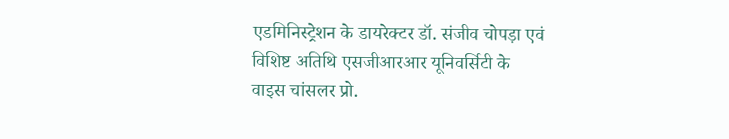एडमिनिस्ट्रेशन के डायरेक्टर डॉ. संजीव चोपड़ा एवं विशिष्ट अतिथि एसजीआरआर यूनिवर्सिटी के वाइस चांसलर प्रो.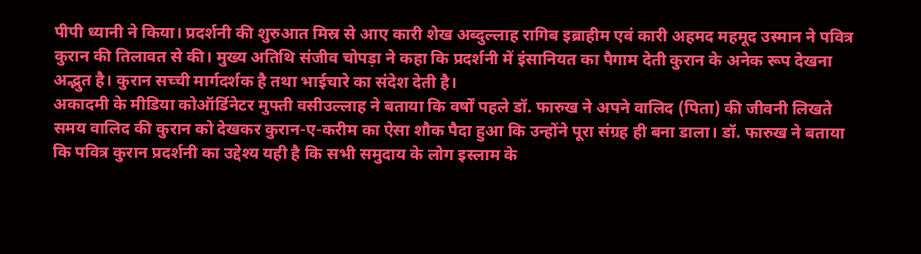पीपी ध्यानी ने किया। प्रदर्शनी की शुरुआत मिस्र से आए कारी शेख अब्दुल्लाह रागिब इब्राहीम एवं कारी अहमद महमूद उस्मान ने पवित्र कुरान की तिलावत से की। मुख्य अतिथि संजीव चोपड़ा ने कहा कि प्रदर्शनी में इंसानियत का पैगाम देती कुरान के अनेक रूप देखना अद्भुत है। कुरान सच्ची मार्गदर्शक है तथा भाईचारे का संदेश देती है।
अकादमी के मीडिया कोऑर्डिनेटर मुफ्ती वसीउल्लाह ने बताया कि वर्षों पहले डॉ. फारुख ने अपने वालिद (पिता) की जीवनी लिखते समय वालिद की कुरान को देखकर कुरान-ए-करीम का ऐसा शौक पैदा हुआ कि उन्होंने पूरा संग्रह ही बना डाला। डॉ. फारुख ने बताया कि पवित्र कुरान प्रदर्शनी का उद्देश्य यही है कि सभी समुदाय के लोग इस्लाम के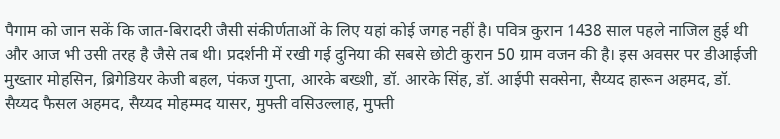पैगाम को जान सकें कि जात-बिरादरी जैसी संकीर्णताओं के लिए यहां कोई जगह नहीं है। पवित्र कुरान 1438 साल पहले नाजिल हुई थी और आज भी उसी तरह है जैसे तब थी। प्रदर्शनी में रखी गई दुनिया की सबसे छोटी कुरान 50 ग्राम वजन की है। इस अवसर पर डीआईजी मुख्तार मोहसिन, ब्रिगेडियर केजी बहल, पंकज गुप्ता, आरके बख्शी, डॉ. आरके सिंह, डॉ. आईपी सक्सेना, सैय्यद हारून अहमद, डॉ. सैय्यद फैसल अहमद, सैय्यद मोहम्मद यासर, मुफ्ती वसिउल्लाह, मुफ्ती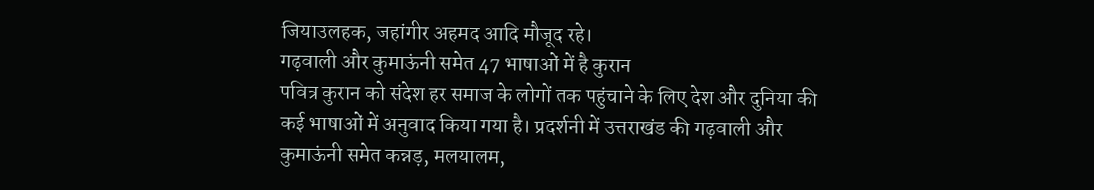जियाउलहक, जहांगीर अहमद आदि मौजूद रहे।
गढ़वाली और कुमाऊंनी समेत 47 भाषाओं में है कुरान
पवित्र कुरान को संदेश हर समाज के लोगों तक पहुंचाने के लिए देश और दुनिया की कई भाषाओं में अनुवाद किया गया है। प्रदर्शनी में उत्तराखंड की गढ़वाली और कुमाऊंनी समेत कन्नड़, मलयालम,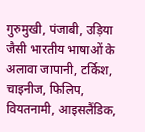गुरुमुखी, पंजाबी, उड़िया जैसी भारतीय भाषाओं के अलावा जापानी, टर्किश, चाइनीज, फिलिप, वियतनामी, आइसलैंडिक,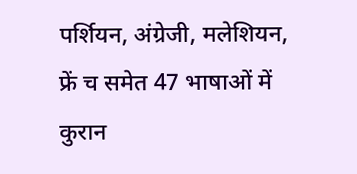पर्शियन, अंग्रेजी, मलेशियन, फ्रें च समेत 47 भाषाओं में कुरान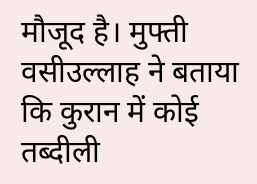मौजूद है। मुफ्ती वसीउल्लाह ने बताया कि कुरान में कोई तब्दीली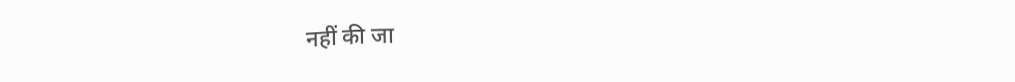नहीं की जा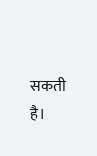सकती है।